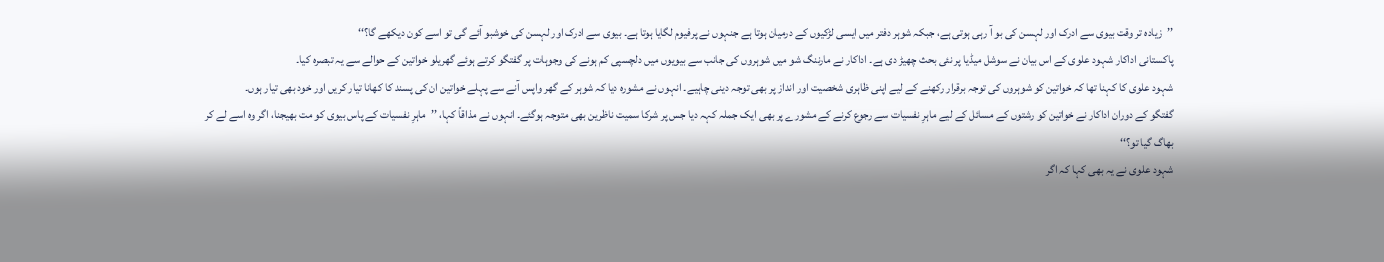’’زیادہ تر وقت بیوی سے ادرک اور لہسن کی بو آ رہی ہوتی ہے، جبکہ شوہر دفتر میں ایسی لڑکیوں کے درمیان ہوتا ہے جنہوں نے پرفیوم لگایا ہوتا ہے۔ بیوی سے ادرک اور لہسن کی خوشبو آئے گی تو اسے کون دیکھے گا؟‘‘
پاکستانی اداکار شہود علوی کے اس بیان نے سوشل میڈیا پر نئی بحث چھیڑ دی ہے۔ اداکار نے مارننگ شو میں شوہروں کی جانب سے بیویوں میں دلچسپی کم ہونے کی وجوہات پر گفتگو کرتے ہوئے گھریلو خواتین کے حوالے سے یہ تبصرہ کیا۔
شہود علوی کا کہنا تھا کہ خواتین کو شوہروں کی توجہ برقرار رکھنے کے لیے اپنی ظاہری شخصیت اور انداز پر بھی توجہ دینی چاہیے۔ انہوں نے مشورہ دیا کہ شوہر کے گھر واپس آنے سے پہلے خواتین ان کی پسند کا کھانا تیار کریں اور خود بھی تیار ہوں۔
گفتگو کے دوران اداکار نے خواتین کو رشتوں کے مسائل کے لیے ماہرِ نفسیات سے رجوع کرنے کے مشورے پر بھی ایک جملہ کہہ دیا جس پر شرکا سمیت ناظرین بھی متوجہ ہوگئے۔ انہوں نے مذاقاً کہا، ’’ماہرِ نفسیات کے پاس بیوی کو مت بھیجنا، اگر وہ اسے لے کر بھاگ گیا تو؟‘‘
شہود علوی نے یہ بھی کہا کہ اگر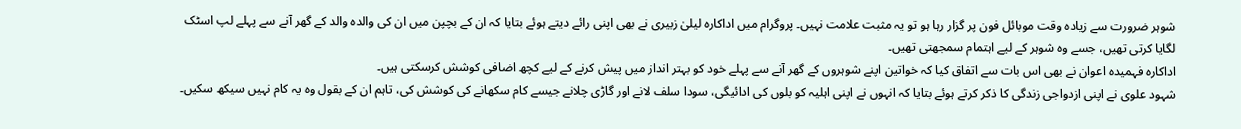شوہر ضرورت سے زیادہ وقت موبائل فون پر گزار رہا ہو تو یہ مثبت علامت نہیں۔ پروگرام میں اداکارہ لیلیٰ زبیری نے بھی اپنی رائے دیتے ہوئے بتایا کہ ان کے بچپن میں ان کی والدہ والد کے گھر آنے سے پہلے لپ اسٹک لگایا کرتی تھیں، جسے وہ شوہر کے لیے اہتمام سمجھتی تھیں۔
اداکارہ فہمیدہ اعوان نے بھی اس بات سے اتفاق کیا کہ خواتین اپنے شوہروں کے گھر آنے سے پہلے خود کو بہتر انداز میں پیش کرنے کے لیے کچھ اضافی کوشش کرسکتی ہیں۔
شہود علوی نے اپنی ازدواجی زندگی کا ذکر کرتے ہوئے بتایا کہ انہوں نے اپنی اہلیہ کو بلوں کی ادائیگی، سودا سلف لانے اور گاڑی چلانے جیسے کام سکھانے کی کوشش کی، تاہم ان کے بقول وہ یہ کام نہیں سیکھ سکیں۔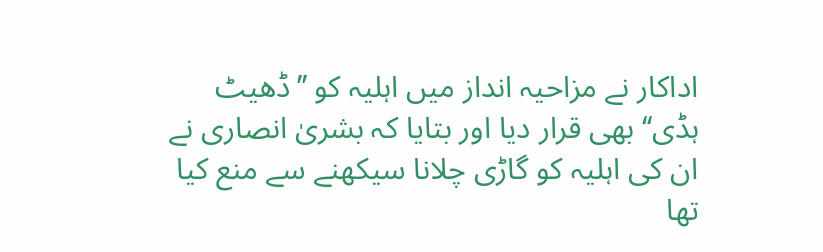اداکار نے مزاحیہ انداز میں اہلیہ کو ’’ڈھیٹ ہڈی‘‘ بھی قرار دیا اور بتایا کہ بشریٰ انصاری نے ان کی اہلیہ کو گاڑی چلانا سیکھنے سے منع کیا تھا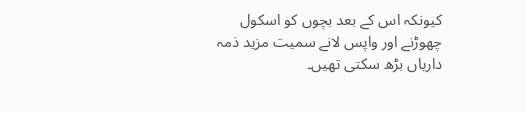کیونکہ اس کے بعد بچوں کو اسکول چھوڑنے اور واپس لانے سمیت مزید ذمہ داریاں بڑھ سکتی تھیں۔